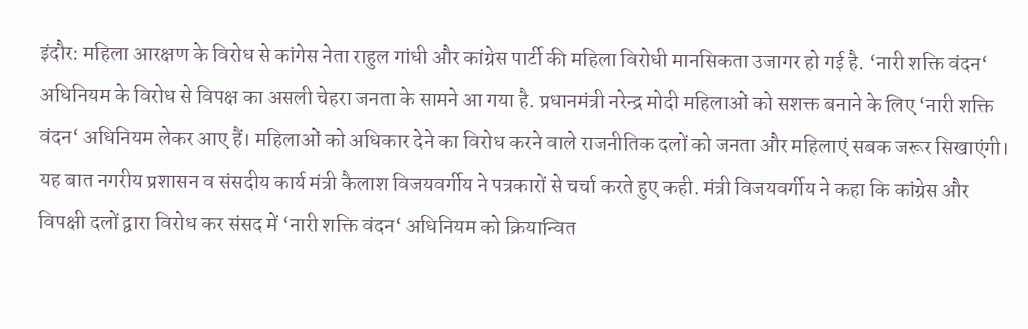इंदौर: महिला आरक्षण के विरोध से कांगेस नेता राहुल गांधी और कांग्रेस पार्टी की महिला विरोधी मानसिकता उजागर हो गई है. ‘नारी शक्ति वंदन‘ अधिनियम के विरोध से विपक्ष का असली चेहरा जनता के सामने आ गया है. प्रधानमंत्री नरेन्द्र मोदी महिलाओं को सशक्त बनाने के लिए ‘नारी शक्ति वंदन‘ अधिनियम लेकर आए हैं। महिलाओं को अधिकार देने का विरोध करने वाले राजनीतिक दलों को जनता और महिलाएं सबक जरूर सिखाएंगी।
यह बात नगरीय प्रशासन व संसदीय कार्य मंत्री कैलाश विजयवर्गीय ने पत्रकारों से चर्चा करते हुए कही. मंत्री विजयवर्गीय ने कहा कि कांग्रेस और विपक्षी दलों द्वारा विरोध कर संसद में ‘नारी शक्ति वंदन‘ अधिनियम को क्रियान्वित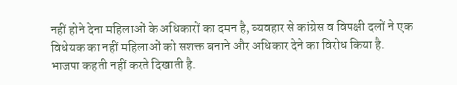नहीं होने देना महिलाओं के अधिकारों का दमन है, व्यवहार से कांग्रेस व विपक्षी दलों ने एक विधेयक का नहीं महिलाओं को सशक्त बनाने और अधिकार देने का विरोध किया है. भाजपा कहती नहीं करते दिखाती है.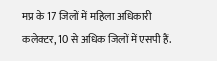मप्र के 17 जिलों में महिला अधिकारी कलेक्टर, 10 से अधिक जिलों में एसपी हैं.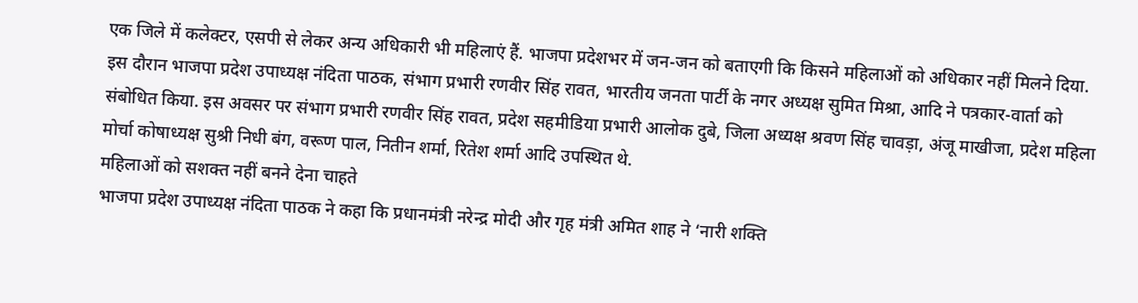एक जिले में कलेक्टर, एसपी से लेकर अन्य अधिकारी भी महिलाएं हैं. भाजपा प्रदेशभर में जन-जन को बताएगी कि किसने महिलाओं को अधिकार नहीं मिलने दिया. इस दौरान भाजपा प्रदेश उपाध्यक्ष नंदिता पाठक, संभाग प्रभारी रणवीर सिंह रावत, भारतीय जनता पार्टी के नगर अध्यक्ष सुमित मिश्रा, आदि ने पत्रकार-वार्ता को संबोधित किया. इस अवसर पर संभाग प्रभारी रणवीर सिंह रावत, प्रदेश सहमीडिया प्रभारी आलोक दुबे, जिला अध्यक्ष श्रवण सिंह चावड़ा, अंजू माखीजा, प्रदेश महिला मोर्चा कोषाध्यक्ष सुश्री निधी बंग, वरूण पाल, नितीन शर्मा, रितेश शर्मा आदि उपस्थित थे.
महिलाओं को सशक्त नहीं बनने देना चाहते
भाजपा प्रदेश उपाध्यक्ष नंदिता पाठक ने कहा कि प्रधानमंत्री नरेन्द्र मोदी और गृह मंत्री अमित शाह ने ‘नारी शक्ति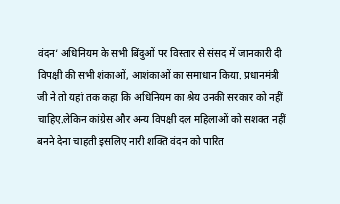वंदन‘ अधिनियम के सभी बिंदुओं पर विस्तार से संसद में जानकारी दी विपक्षी की सभी शंकाओं, आशंकाओं का समाधान किया. प्रधानमंत्री जी ने तो यहां तक कहा कि अधिनियम का श्रेय उनकी सरकार को नहीं चाहिए.लेकिन कांग्रेस और अन्य विपक्षी दल महिलाओं को सशक्त नहीं बनने देना चाहती इसलिए नारी शक्ति वंदन को पारित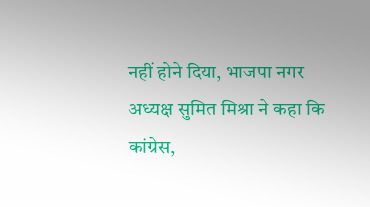नहीं होने दिया, भाजपा नगर अध्यक्ष सुमित मिश्रा ने कहा कि कांग्रेस,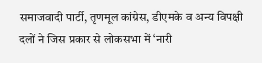समाजवादी पार्टी, तृणमूल कांग्रेस, डीएमके व अन्य विपक्षी दलों ने जिस प्रकार से लोकसभा में ‘नारी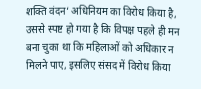शक्ति वंदन‘ अधिनियम का विरोध किया है, उससे स्पष्ट हो गया है कि विपक्ष पहले ही मन बना चुका था कि महिलाओं को अधिकार न मिलने पाए, इसलिए संसद में विरोध किया